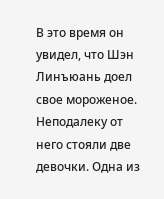В это время он увидел, что Шэн Линъюань доел свое мороженое. Неподалеку от него стояли две девочки. Одна из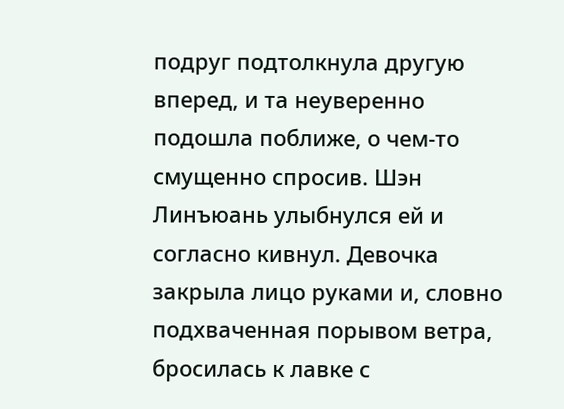подруг подтолкнула другую вперед, и та неуверенно подошла поближе, о чем-то смущенно спросив. Шэн Линъюань улыбнулся ей и согласно кивнул. Девочка закрыла лицо руками и, словно подхваченная порывом ветра, бросилась к лавке с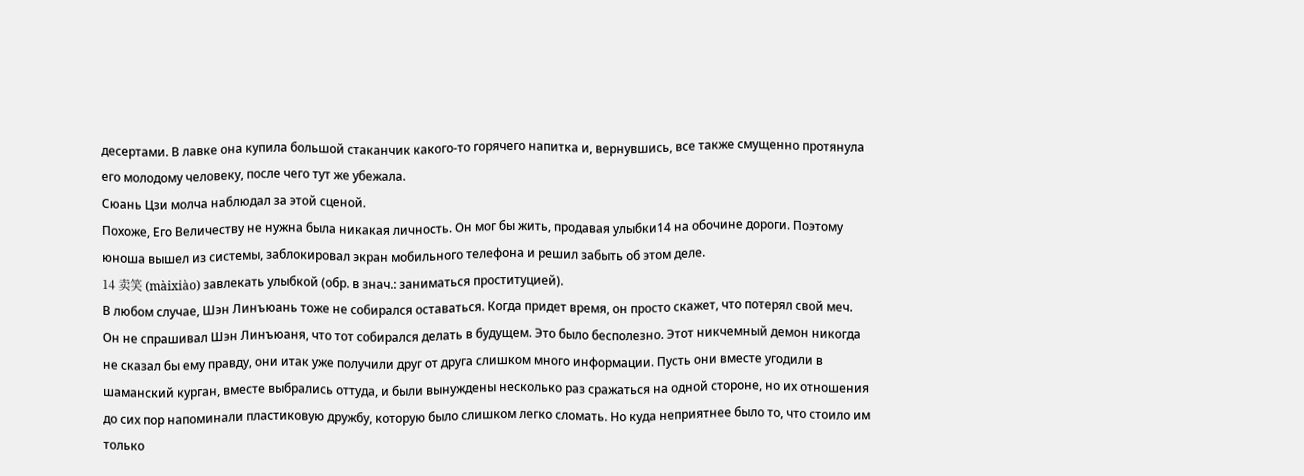десертами. В лавке она купила большой стаканчик какого-то горячего напитка и, вернувшись, все также смущенно протянула его молодому человеку, после чего тут же убежала.
Сюань Цзи молча наблюдал за этой сценой.
Похоже, Его Величеству не нужна была никакая личность. Он мог бы жить, продавая улыбки14 на обочине дороги. Поэтому юноша вышел из системы, заблокировал экран мобильного телефона и решил забыть об этом деле.
14 卖笑 (màixiào) завлекать улыбкой (обр. в знач.: заниматься проституцией).
В любом случае, Шэн Линъюань тоже не собирался оставаться. Когда придет время, он просто скажет, что потерял свой меч.
Он не спрашивал Шэн Линъюаня, что тот собирался делать в будущем. Это было бесполезно. Этот никчемный демон никогда не сказал бы ему правду, они итак уже получили друг от друга слишком много информации. Пусть они вместе угодили в шаманский курган, вместе выбрались оттуда, и были вынуждены несколько раз сражаться на одной стороне, но их отношения до сих пор напоминали пластиковую дружбу, которую было слишком легко сломать. Но куда неприятнее было то, что стоило им только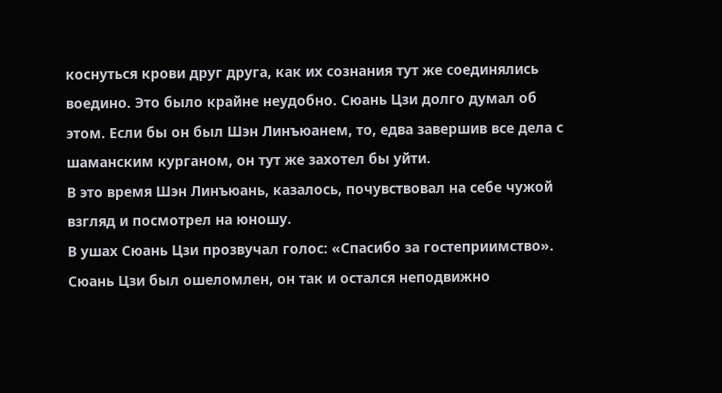коснуться крови друг друга, как их сознания тут же соединялись воедино. Это было крайне неудобно. Сюань Цзи долго думал об этом. Если бы он был Шэн Линъюанем, то, едва завершив все дела с шаманским курганом, он тут же захотел бы уйти.
В это время Шэн Линъюань, казалось, почувствовал на себе чужой взгляд и посмотрел на юношу.
В ушах Сюань Цзи прозвучал голос: «Спасибо за гостеприимство».
Сюань Цзи был ошеломлен, он так и остался неподвижно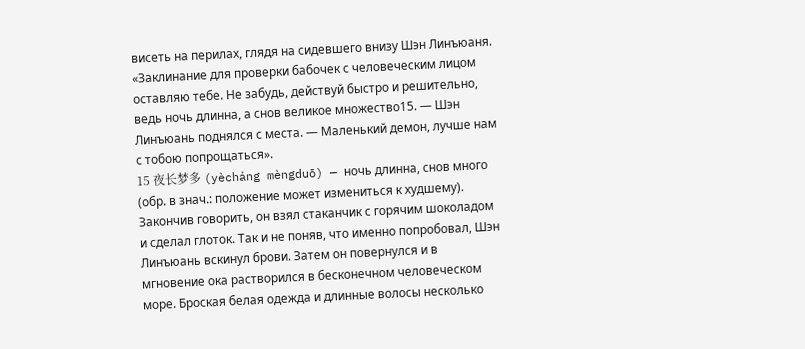висеть на перилах, глядя на сидевшего внизу Шэн Линъюаня.
«Заклинание для проверки бабочек с человеческим лицом оставляю тебе. Не забудь, действуй быстро и решительно, ведь ночь длинна, а снов великое множество15. — Шэн Линъюань поднялся с места. — Маленький демон, лучше нам с тобою попрощаться».
15 夜长梦多 (yècháng mèngduō) — ночь длинна, снов много (обр. в знач.: положение может измениться к худшему).
Закончив говорить, он взял стаканчик с горячим шоколадом и сделал глоток. Так и не поняв, что именно попробовал, Шэн Линъюань вскинул брови. Затем он повернулся и в мгновение ока растворился в бесконечном человеческом море. Броская белая одежда и длинные волосы несколько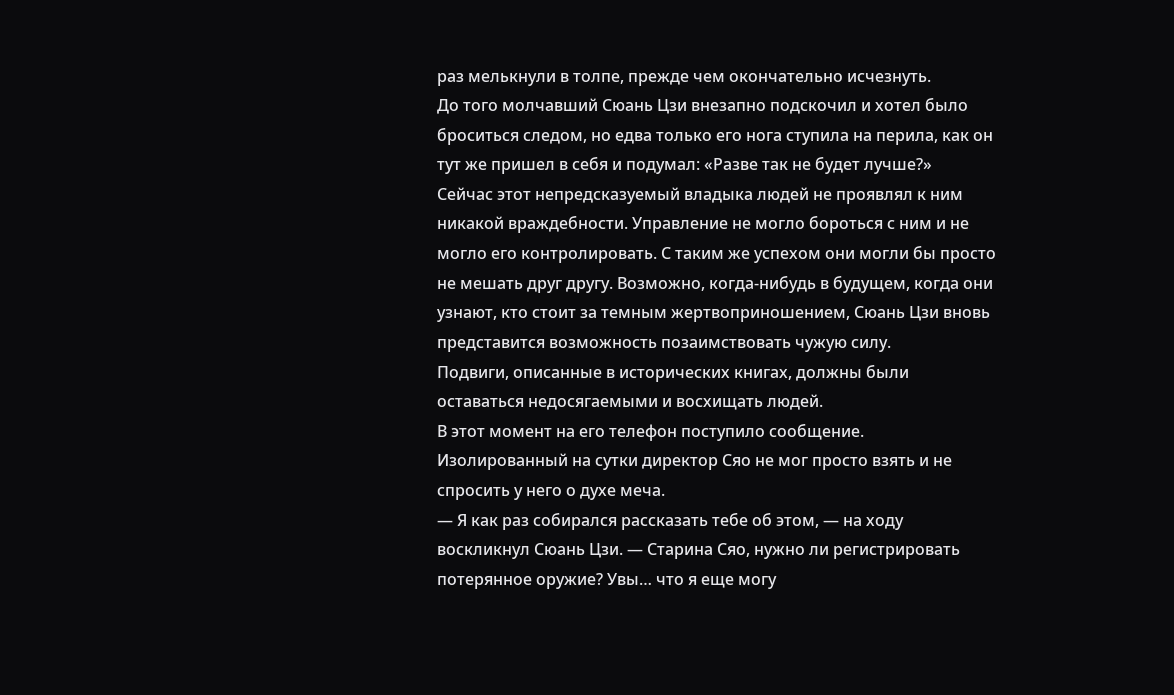раз мелькнули в толпе, прежде чем окончательно исчезнуть.
До того молчавший Сюань Цзи внезапно подскочил и хотел было броситься следом, но едва только его нога ступила на перила, как он тут же пришел в себя и подумал: «Разве так не будет лучше?»
Сейчас этот непредсказуемый владыка людей не проявлял к ним никакой враждебности. Управление не могло бороться с ним и не могло его контролировать. С таким же успехом они могли бы просто не мешать друг другу. Возможно, когда-нибудь в будущем, когда они узнают, кто стоит за темным жертвоприношением, Сюань Цзи вновь представится возможность позаимствовать чужую силу.
Подвиги, описанные в исторических книгах, должны были оставаться недосягаемыми и восхищать людей.
В этот момент на его телефон поступило сообщение. Изолированный на сутки директор Сяо не мог просто взять и не спросить у него о духе меча.
— Я как раз собирался рассказать тебе об этом, — на ходу воскликнул Сюань Цзи. — Старина Сяо, нужно ли регистрировать потерянное оружие? Увы… что я еще могу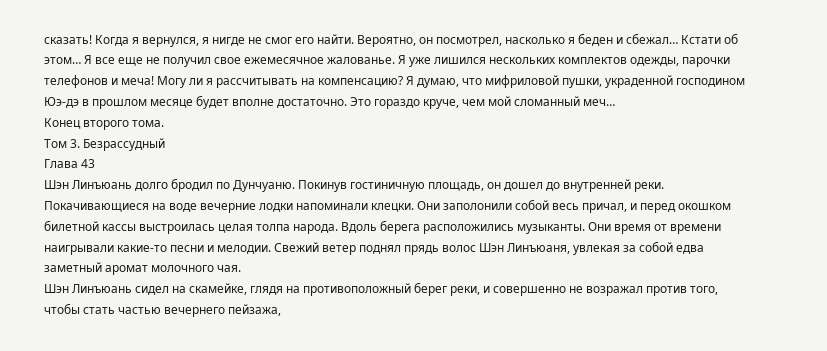сказать! Когда я вернулся, я нигде не смог его найти. Вероятно, он посмотрел, насколько я беден и сбежал… Кстати об этом… Я все еще не получил свое ежемесячное жалованье. Я уже лишился нескольких комплектов одежды, парочки телефонов и меча! Могу ли я рассчитывать на компенсацию? Я думаю, что мифриловой пушки, украденной господином Юэ-дэ в прошлом месяце будет вполне достаточно. Это гораздо круче, чем мой сломанный меч…
Конец второго тома.
Том 3. Безрассудный
Глава 43
Шэн Линъюань долго бродил по Дунчуаню. Покинув гостиничную площадь, он дошел до внутренней реки. Покачивающиеся на воде вечерние лодки напоминали клецки. Они заполонили собой весь причал, и перед окошком билетной кассы выстроилась целая толпа народа. Вдоль берега расположились музыканты. Они время от времени наигрывали какие-то песни и мелодии. Свежий ветер поднял прядь волос Шэн Линъюаня, увлекая за собой едва заметный аромат молочного чая.
Шэн Линъюань сидел на скамейке, глядя на противоположный берег реки, и совершенно не возражал против того, чтобы стать частью вечернего пейзажа,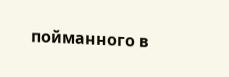пойманного в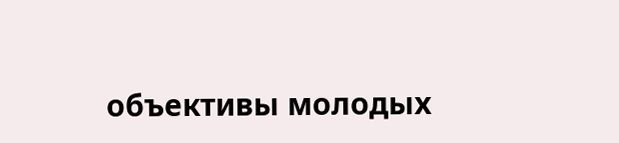объективы молодых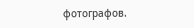фотографов.